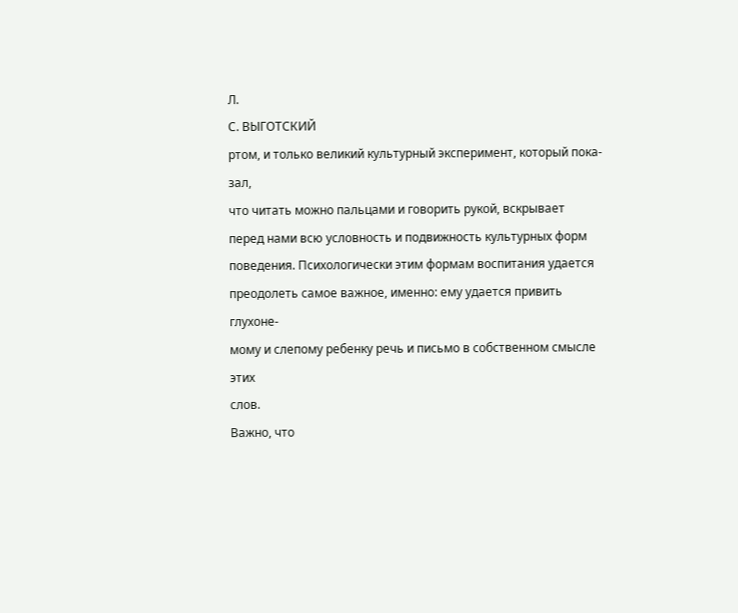Л.
С. ВЫГОТСКИЙ
ртом, и только великий культурный эксперимент, который пока-
зал,
что читать можно пальцами и говорить рукой, вскрывает
перед нами всю условность и подвижность культурных форм
поведения. Психологически этим формам воспитания удается
преодолеть самое важное, именно: ему удается привить глухоне-
мому и слепому ребенку речь и письмо в собственном смысле этих
слов.
Важно, что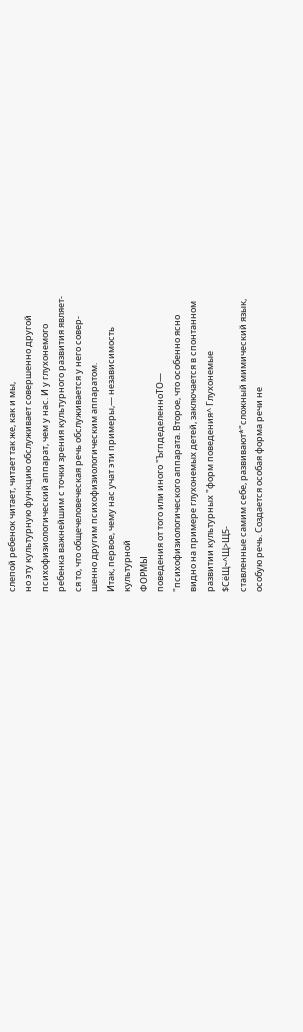слепой ребенок читает, читает так же, как и мы,
но эту культурную функцию обслуживает совершенно другой
психофизиологический аппарат, чем у нас. И у глухонемого
ребенка важнейшим с точки зрения культурного развития являет-
ся то, что общечеловеческая речь обслуживается у него совер-
шенно другим психофизиологическим аппаратом.
Итак, первое, чему нас учат эти примеры,— независимость
культурной
ФОРМЫ
поведения от того или иного "ЪгпдеделенноТО—
"психофизиологического аппарата. Второе, что особенно ясно
видно на примере глухонемых детей, заключается в спонтанном
развитии культурных "форм поведения^ Глухонемые
$СёЩ~^Щ>Щ5-
ставленные самим себе, развивают*"сложный мимический язык,
особую речь. Создается особая форма речи не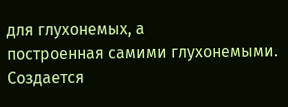для глухонемых, а
построенная самими глухонемыми. Создается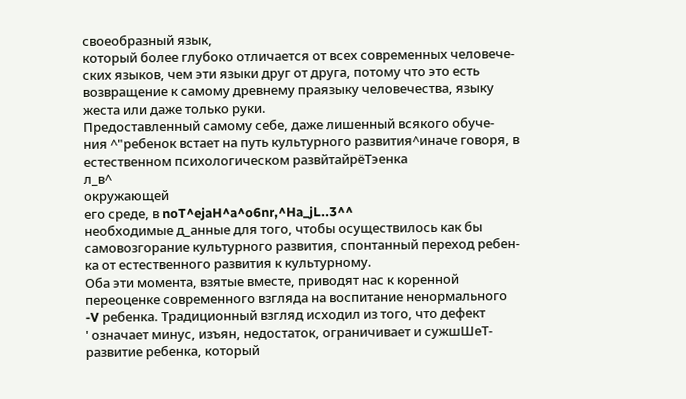своеобразный язык,
который более глубоко отличается от всех современных человече-
ских языков, чем эти языки друг от друга, потому что это есть
возвращение к самому древнему праязыку человечества, языку
жеста или даже только руки.
Предоставленный самому себе, даже лишенный всякого обуче-
ния ^"ребенок встает на путь культурного развития^иначе говоря, в
естественном психологическом развйтайрёТэенка
л_в^
окружающей
его среде, в noT^ejaH^a^o6nr,^Ha_jL..3^^
необходимые д_анные для того, чтобы осуществилось как бы
самовозгорание культурного развития, спонтанный переход ребен-
ка от естественного развития к культурному.
Оба эти момента, взятые вместе, приводят нас к коренной
переоценке современного взгляда на воспитание ненормального
-V ребенка. Традиционный взгляд исходил из того, что дефект
' означает минус, изъян, недостаток, ограничивает и сужшШеТ-
развитие ребенка, который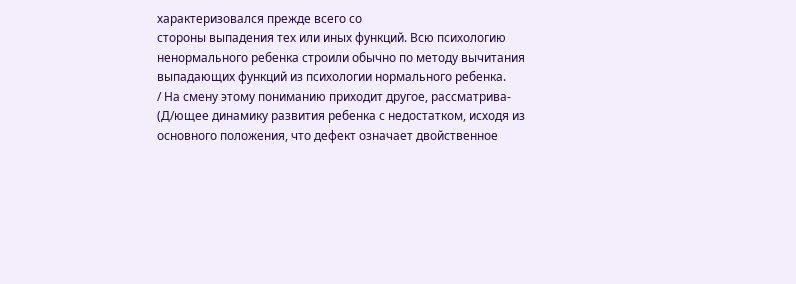характеризовался прежде всего со
стороны выпадения тех или иных функций. Всю психологию
ненормального ребенка строили обычно по методу вычитания
выпадающих функций из психологии нормального ребенка.
/ На смену этому пониманию приходит другое, рассматрива-
(Д/ющее динамику развития ребенка с недостатком, исходя из
основного положения, что дефект означает двойственное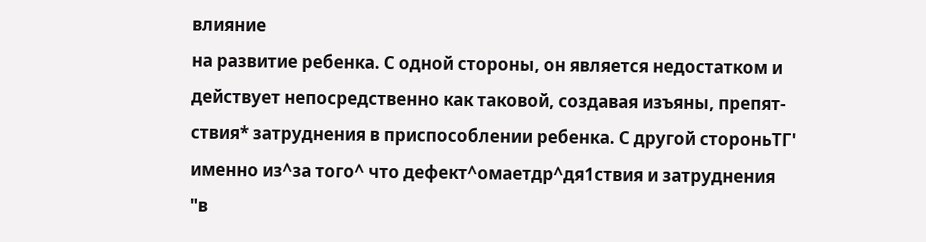влияние
на развитие ребенка. С одной стороны, он является недостатком и
действует непосредственно как таковой, создавая изъяны, препят-
ствия* затруднения в приспособлении ребенка. С другой стороньТГ'
именно из^за того^ что дефект^омаетдр^дя1ствия и затруднения
"в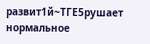развит1й~ТГЕ5рушает нормальное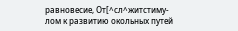равновесие, От[^сл^житстиму-
лом к развитию окольных путей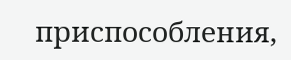приспособления,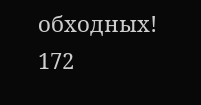обходных!
172